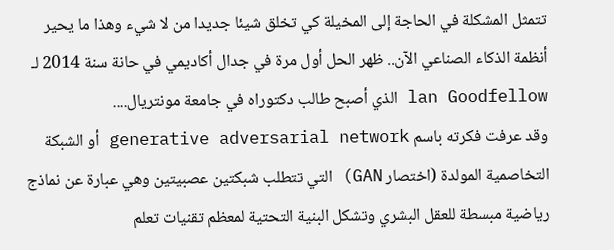تتمثل المشكلة في الحاجة إلى المخيلة كي تخلق شيئا جديدا من لا شيء وهذا ما يحير أنظمة الذكاء الصناعي الآن.. ظهر الحل أول مرة في جدال أكاديمي في حانة سنة 2014 لـ lan Goodfellow الذي أصبح طالب دكتوراه في جامعة مونتريال....
وقد عرفت فكرته باسم generative adversarial network أو الشبكة التخاصمية المولدة (اختصار GAN) التي تتطلب شبكتين عصبيتين وهي عبارة عن نماذج رياضية مبسطة للعقل البشري وتشكل البنية التحتية لمعظم تقنيات تعلم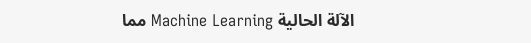الآلة الحالية Machine Learning مما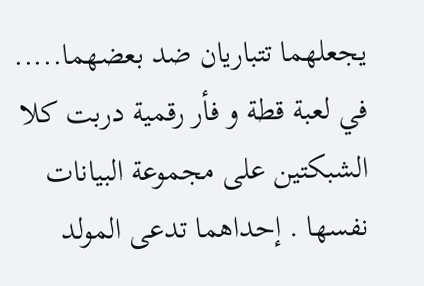يجعلهما تتباريان ضد بعضهما.....
في لعبة قطة و فأر رقمية دربت كلا الشبكتين على مجموعة البيانات نفسها . إحداهما تدعى المولد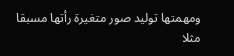ومهمتها توليد صور متغيرة رأتها مسبقا مثلا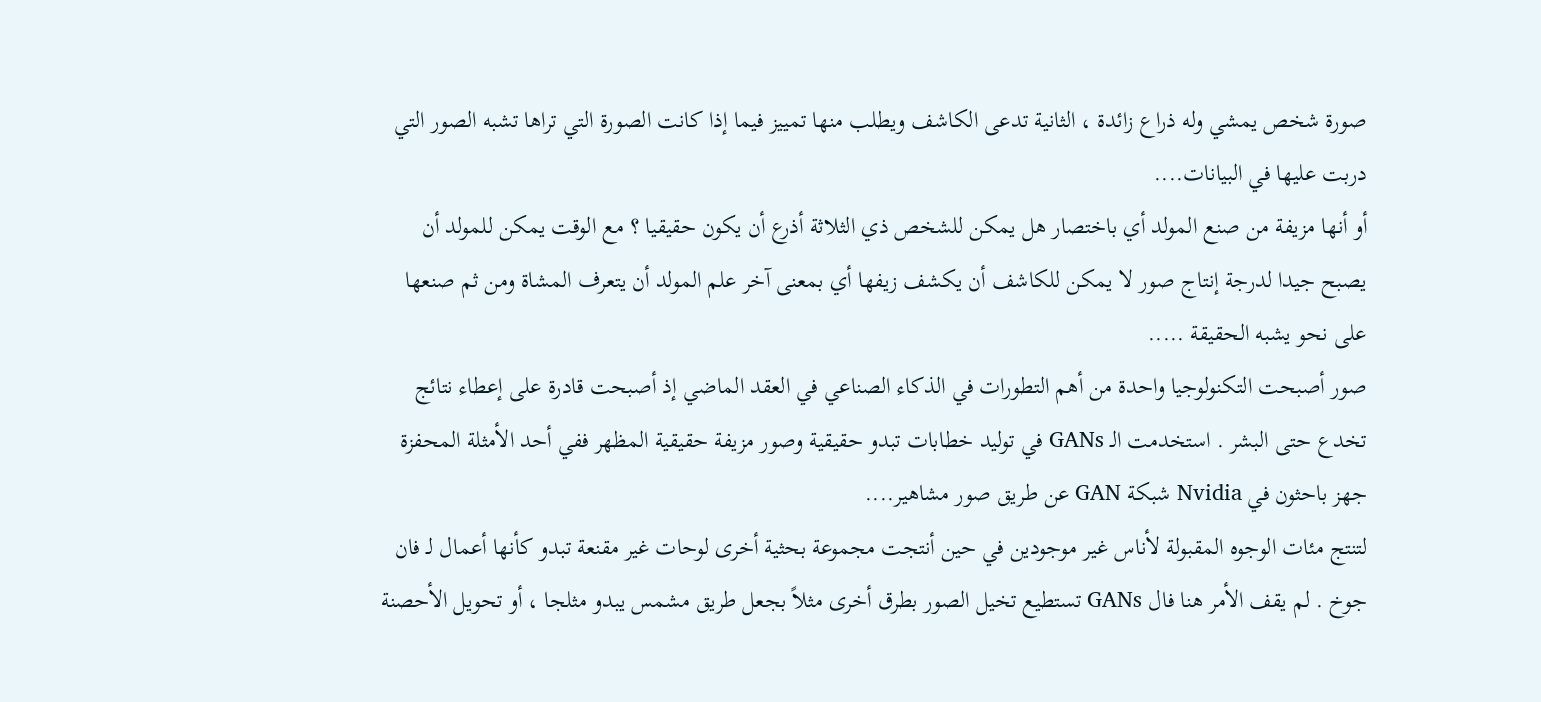صورة شخص يمشي وله ذراع زائدة ، الثانية تدعى الكاشف ويطلب منها تمييز فيما إذا كانت الصورة التي تراها تشبه الصور التي دربت عليها في البيانات....
أو أنها مزيفة من صنع المولد أي باختصار هل يمكن للشخص ذي الثلاثة أذرع أن يكون حقيقيا ؟ مع الوقت يمكن للمولد أن يصبح جيدا لدرجة إنتاج صور لا يمكن للكاشف أن يكشف زيفها أي بمعنى آخر علم المولد أن يتعرف المشاة ومن ثم صنعها على نحو يشبه الحقيقة .....
صور أصبحت التكنولوجيا واحدة من أهم التطورات في الذكاء الصناعي في العقد الماضي إذ أصبحت قادرة على إعطاء نتائج تخدع حتى البشر . استخدمت الـ GANs في توليد خطابات تبدو حقيقية وصور مزيفة حقيقية المظهر ففي أحد الأمثلة المحفزة جهز باحثون في Nvidia شبكة GAN عن طريق صور مشاهير....
لتنتج مئات الوجوه المقبولة لأناس غير موجودين في حين أنتجت مجموعة بحثية أخرى لوحات غير مقنعة تبدو كأنها أعمال لـ فان جوخ . لم يقف الأمر هنا فال GANs تستطيع تخيل الصور بطرق أخرى مثلاً بجعل طريق مشمس يبدو مثلجا ، أو تحويل الأحصنة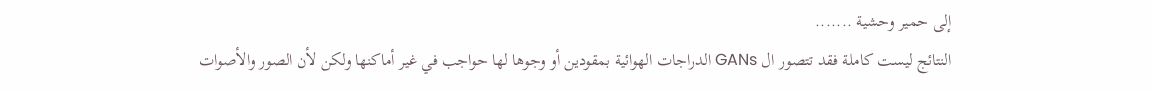إلى حمير وحشية .......
النتائج ليست كاملة فقد تتصور ال GANs الدراجات الهوائية بمقودين أو وجوها لها حواجب في غير أماكنها ولكن لأن الصور والأصوات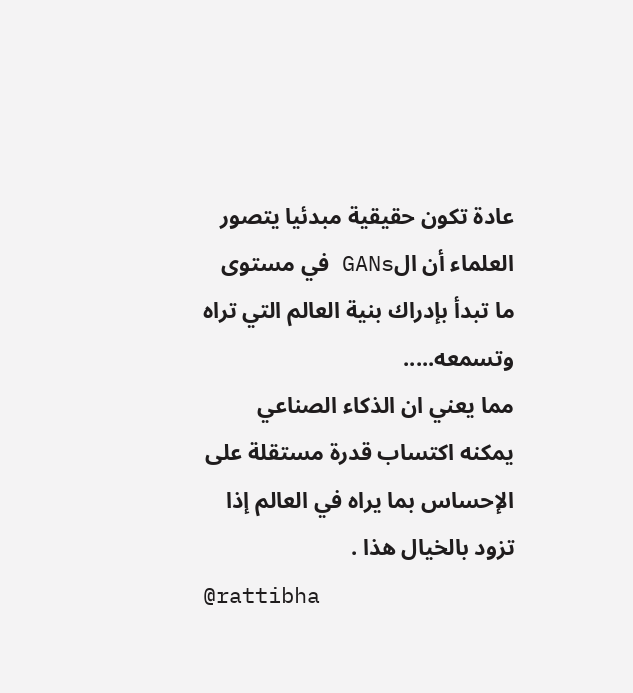عادة تكون حقيقية مبدئيا يتصور العلماء أن الGANs في مستوى ما تبدأ بإدراك بنية العالم التي تراه وتسمعه.....
مما يعني ان الذكاء الصناعي يمكنه اكتساب قدرة مستقلة على الإحساس بما يراه في العالم إذا تزود بالخيال هذا .
@rattibha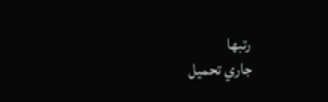رتبها
جاري تحميل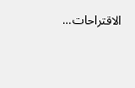الاقتراحات...